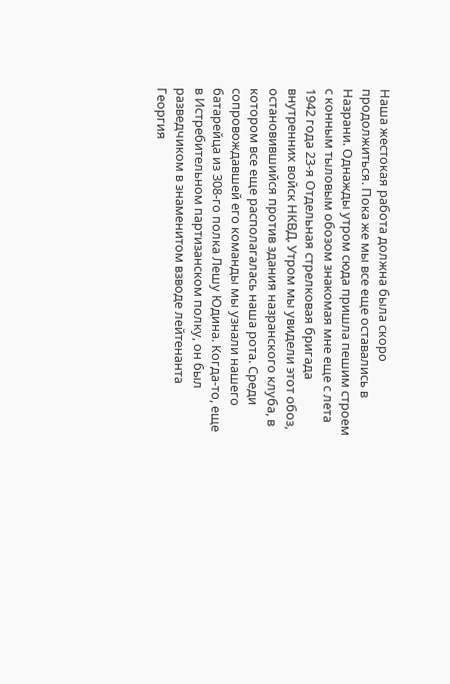Наша жестокая работа должна была скоро продолжиться. Пока же мы все еще оставались в Назрани. Однажды утром сюда пришла пешим строем с конным тыловым обозом знакомая мне еще с лета 1942 года 23-я Отдельная стрелковая бригада внутренних войск НКВД. Утром мы увидели этот обоз, остановившийся против здания назранского клуба, в котором все еще располагалась наша рота. Среди сопровождавшей его команды мы узнали нашего батарейца из 308-го полка Лешу Юдина. Когда-то, еще в Истребительном партизанском полку, он был разведчиком в знаменитом взводе лейтенанта Георгия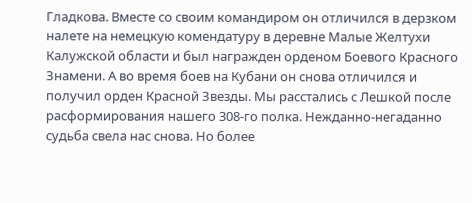Гладкова. Вместе со своим командиром он отличился в дерзком налете на немецкую комендатуру в деревне Малые Желтухи Калужской области и был награжден орденом Боевого Красного Знамени. А во время боев на Кубани он снова отличился и получил орден Красной Звезды. Мы расстались с Лешкой после расформирования нашего 308-го полка. Нежданно-негаданно судьба свела нас снова. Но более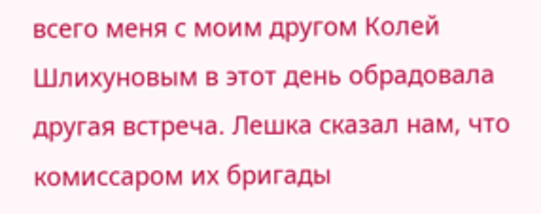всего меня с моим другом Колей Шлихуновым в этот день обрадовала другая встреча. Лешка сказал нам, что комиссаром их бригады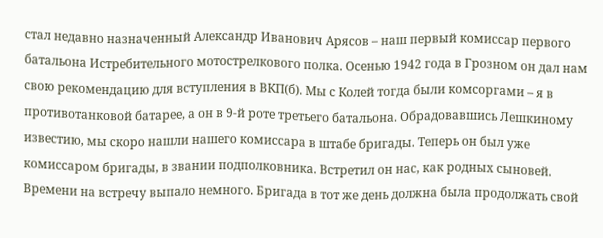стал недавно назначенный Александр Иванович Арясов – наш первый комиссар первого батальона Истребительного мотострелкового полка. Осенью 1942 года в Грозном он дал нам свою рекомендацию для вступления в ВКП(б). Мы с Колей тогда были комсоргами – я в противотанковой батарее, а он в 9-й роте третьего батальона. Обрадовавшись Лешкиному известию, мы скоро нашли нашего комиссара в штабе бригады. Теперь он был уже комиссаром бригады, в звании подполковника. Встретил он нас, как родных сыновей. Времени на встречу выпало немного. Бригада в тот же день должна была продолжать свой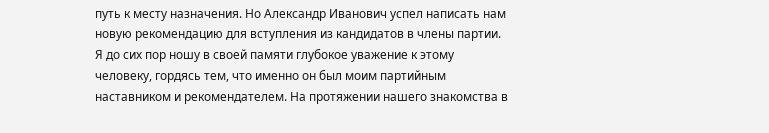путь к месту назначения. Но Александр Иванович успел написать нам новую рекомендацию для вступления из кандидатов в члены партии. Я до сих пор ношу в своей памяти глубокое уважение к этому человеку, гордясь тем, что именно он был моим партийным наставником и рекомендателем. На протяжении нашего знакомства в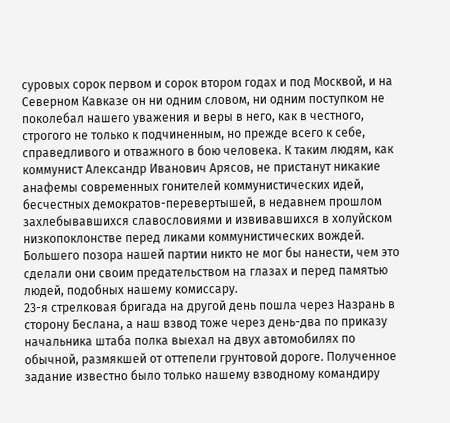суровых сорок первом и сорок втором годах и под Москвой, и на Северном Кавказе он ни одним словом, ни одним поступком не поколебал нашего уважения и веры в него, как в честного, строгого не только к подчиненным, но прежде всего к себе, справедливого и отважного в бою человека. К таким людям, как коммунист Александр Иванович Арясов, не пристанут никакие анафемы современных гонителей коммунистических идей, бесчестных демократов-перевертышей, в недавнем прошлом захлебывавшихся славословиями и извивавшихся в холуйском низкопоклонстве перед ликами коммунистических вождей. Большего позора нашей партии никто не мог бы нанести, чем это сделали они своим предательством на глазах и перед памятью людей, подобных нашему комиссару.
23-я стрелковая бригада на другой день пошла через Назрань в сторону Беслана, а наш взвод тоже через день-два по приказу начальника штаба полка выехал на двух автомобилях по обычной, размякшей от оттепели грунтовой дороге. Полученное задание известно было только нашему взводному командиру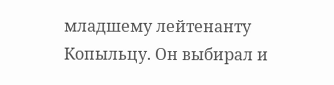младшему лейтенанту Копыльцу. Он выбирал и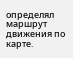определял маршрут движения по карте.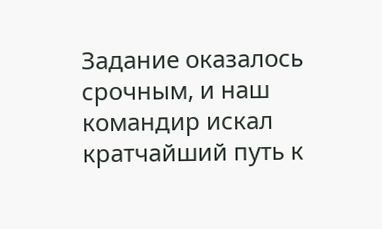Задание оказалось срочным, и наш командир искал кратчайший путь к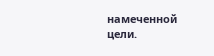намеченной цели.